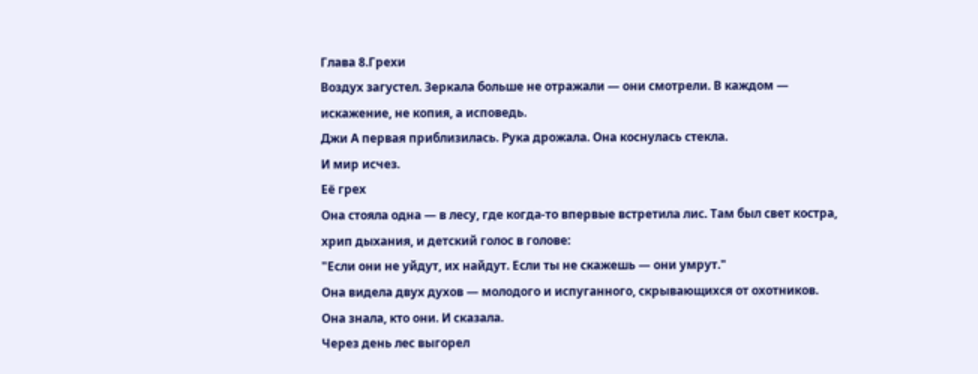Глава 8.Грехи
Воздух загустел. Зеркала больше не отражали — они смотрели. В каждом — искажение, не копия, а исповедь.
Джи А первая приблизилась. Рука дрожала. Она коснулась стекла.
И мир исчез.
Её грех
Она стояла одна — в лесу, где когда-то впервые встретила лис. Там был свет костра, хрип дыхания, и детский голос в голове:
"Если они не уйдут, их найдут. Если ты не скажешь — они умрут."
Она видела двух духов — молодого и испуганного, скрывающихся от охотников.
Она знала, кто они. И сказала.
Через день лес выгорел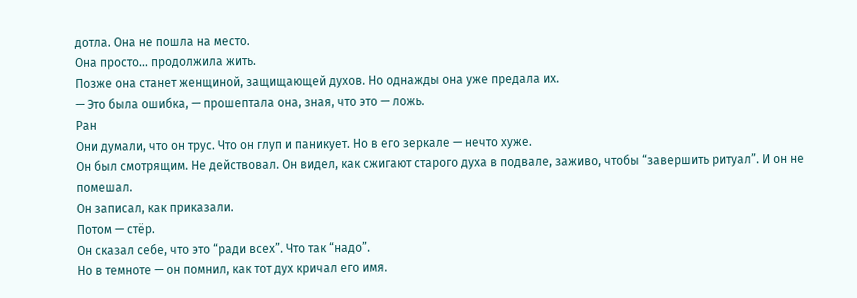дотла. Она не пошла на место.
Она просто… продолжила жить.
Позже она станет женщиной, защищающей духов. Но однажды она уже предала их.
— Это была ошибка, — прошептала она, зная, что это — ложь.
Ран
Они думали, что он трус. Что он глуп и паникует. Но в его зеркале — нечто хуже.
Он был смотрящим. Не действовал. Он видел, как сжигают старого духа в подвале, заживо, чтобы “завершить ритуал”. И он не помешал.
Он записал, как приказали.
Потом — стёр.
Он сказал себе, что это “ради всех”. Что так “надо”.
Но в темноте — он помнил, как тот дух кричал его имя.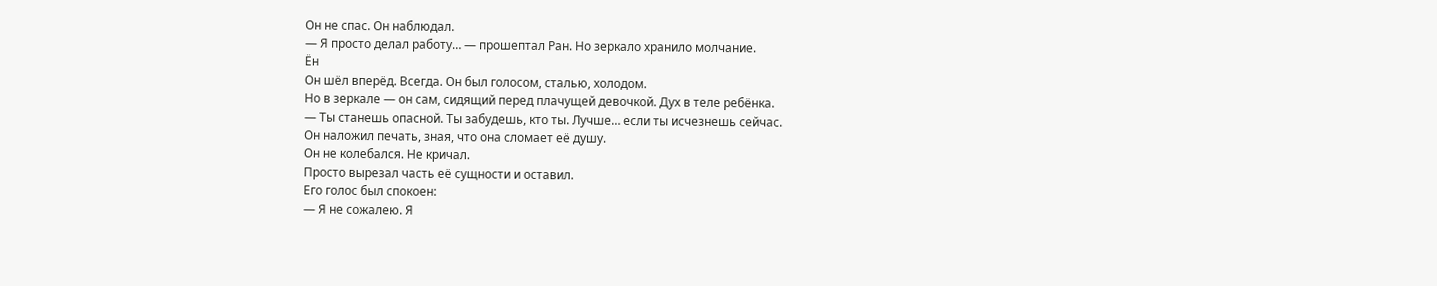Он не спас. Он наблюдал.
— Я просто делал работу… — прошептал Ран. Но зеркало хранило молчание.
Ён
Он шёл вперёд. Всегда. Он был голосом, сталью, холодом.
Но в зеркале — он сам, сидящий перед плачущей девочкой. Дух в теле ребёнка.
— Ты станешь опасной. Ты забудешь, кто ты. Лучше… если ты исчезнешь сейчас.
Он наложил печать, зная, что она сломает её душу.
Он не колебался. Не кричал.
Просто вырезал часть её сущности и оставил.
Его голос был спокоен:
— Я не сожалею. Я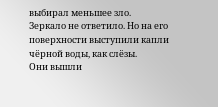выбирал меньшее зло.
Зеркало не ответило. Но на его поверхности выступили капли чёрной воды, как слёзы.
Они вышли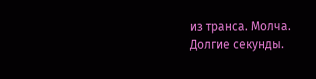из транса. Молча. Долгие секунды.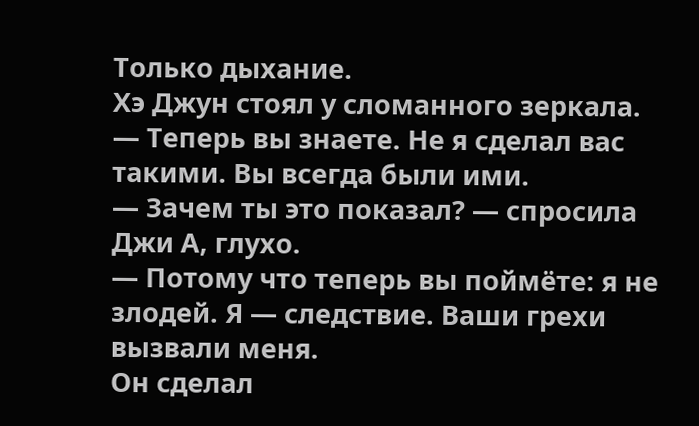Только дыхание.
Хэ Джун стоял у сломанного зеркала.
— Теперь вы знаете. Не я сделал вас такими. Вы всегда были ими.
— Зачем ты это показал? — спросила Джи А, глухо.
— Потому что теперь вы поймёте: я не злодей. Я — следствие. Ваши грехи вызвали меня.
Он сделал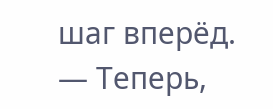шаг вперёд.
— Теперь,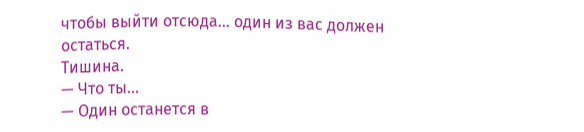чтобы выйти отсюда… один из вас должен остаться.
Тишина.
— Что ты…
— Один останется в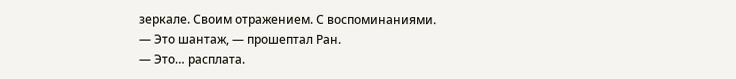зеркале. Своим отражением. С воспоминаниями.
— Это шантаж, — прошептал Ран.
— Это… расплата.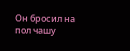Он бросил на пол чашу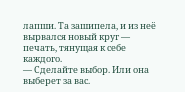лапши. Та зашипела, и из неё вырвался новый круг — печать, тянущая к себе каждого.
— Сделайте выбор. Или она выберет за вас.